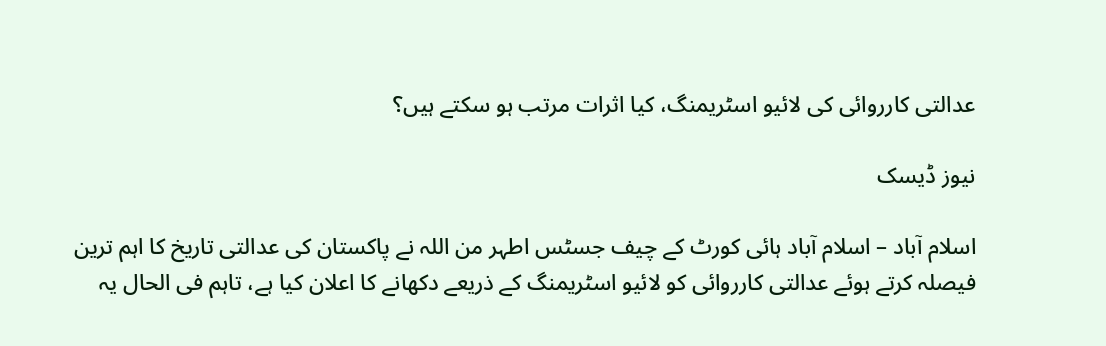عدالتی کارروائی کی لائیو اسٹریمنگ، کیا اثرات مرتب ہو سکتے ہیں؟

نیوز ڈیسک

اسلام آباد – اسلام آباد ہائی کورٹ کے چیف جسٹس اطہر من اللہ نے پاکستان کی عدالتی تاریخ کا اہم ترین فیصلہ کرتے ہوئے عدالتی کارروائی کو لائیو اسٹریمنگ کے ذریعے دکھانے کا اعلان کیا ہے، تاہم فی الحال یہ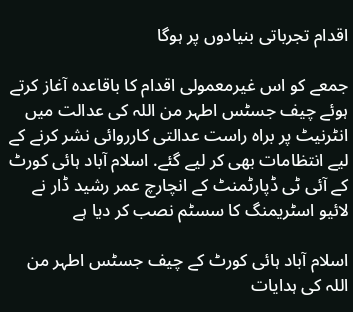اقدام تجرباتی بنیادوں پر ہوگا

جمعے کو اس غیرمعمولی اقدام کا باقاعدہ آغاز کرتے ہوئے چیف جسٹس اطہر من اللہ کی عدالت میں انٹرنیٹ پر براہ راست عدالتی کارروائی نشر کرنے کے لیے انتظامات بھی کر لیے گئے. اسلام آباد ہائی کورٹ کے آئی ٹی ڈپارٹمنٹ کے انچارچ عمر رشید ڈار نے لائیو اسٹریمنگ کا سسٹم نصب کر دیا ہے

اسلام آباد ہائی کورٹ کے چیف جسٹس اطہر من اللہ کی ہدایات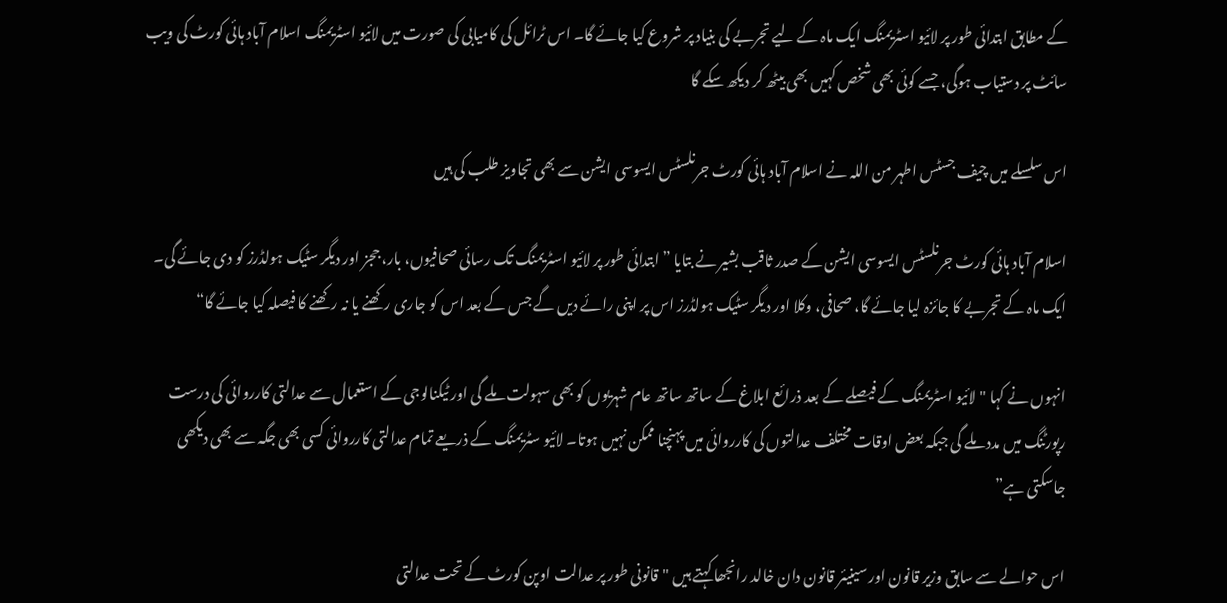کے مطابق ابتدائی طور پر لائیو اسٹریمنگ ایک ماہ کے لیے تجربے کی بنیاد پر شروع کیا جائے گا۔ اس ٹرائل کی کامیابی کی صورت میں لائیو اسٹریمنگ اسلام آباد ہائی کورٹ کی ویب سائٹ پر دستیاب ہوگی، جسے کوئی بھی شخص کہیں بھی بیٹھ کر دیکھ سکے گا

اس سلسلے میں چیف جسٹس اطہر من اللہ نے اسلام آباد ہائی کورٹ جرنلسٹس ایسوسی ایشن سے بھی تجاویز طلب کی ہیں

اسلام آباد ہائی کورٹ جرنلسٹس ایسوسی ایشن کے صدر ثاقب بشیر نے بتایا ”ابتدائی طور پر لائیو اسٹریمنگ تک رسائی صحافیوں، بار، ججز اور دیگر سٹیک ہولڈرز کو دی جائے گی۔ ایک ماہ کے تجربے کا جائزہ لیا جائے گا، صحافی، وکلا اور دیگر سٹیک ہولڈرز اس پر اپنی رائے دیں گے جس کے بعد اس کو جاری رکھنے یا نہ رکھنے کا فیصلہ کیا جائے گا“

انہوں نے کہا "لائیو اسٹریمنگ کے فیصلے کے بعد ذرائع ابلاغ کے ساتھ ساتھ عام شہریوں کو بھی سہولت ملے گی اور ٹیکنالوجی کے استعمال سے عدالتی کارروائی کی درست رپورٹنگ میں مدد ملے گی جبکہ بعض اوقات مختلف عدالتوں کی کارروائی میں پہنچنا ممکن نہیں ہوتا۔ لائیو سٹریمنگ کے ذریعے تمام عدالتی کارروائی کسی بھی جگہ سے بھی دیکھی جاسکتی ہے”

اس حوالے سے سابق وزیر قانون اور سینیئر قانون دان خالد رانجھا کہتے ہیں "قانونی طور پر عدالت اوپن کورٹ کے تحت عدالتی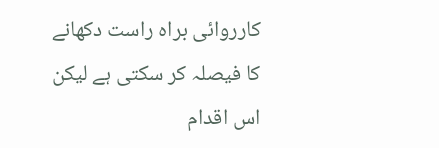کارروائی براہ راست دکھانے کا فیصلہ کر سکتی ہے لیکن اس اقدام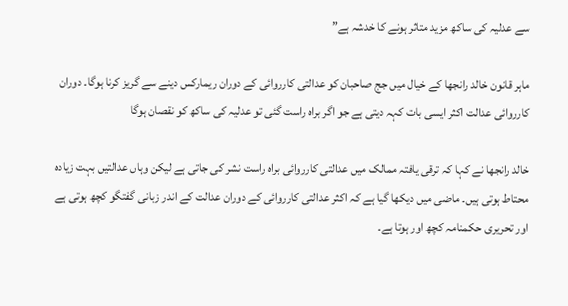سے عدلیہ کی ساکھ مزید متاثر ہونے کا خدشہ ہے”

ماہر قانون خالد رانجھا کے خیال میں جج صاحبان کو عدالتی کارروائی کے دوران ریمارکس دینے سے گریز کرنا ہوگا۔ دوران کارروائی عدالت اکثر ایسی بات کہہ دیتی ہے جو اگر براہ راست گئی تو عدلیہ کی ساکھ کو نقصان ہوگا

خالد رانجھا نے کہا کہ ترقی یافتہ ممالک میں عدالتی کارروائی براہ راست نشر کی جاتی ہے لیکن وہاں عدالتیں بہت زیادہ محتاط ہوتی ہیں۔ ماضی میں دیکھا گیا ہے کہ اکثر عدالتی کارروائی کے دوران عدالت کے اندر زبانی گفتگو کچھ ہوتی ہے اور تحریری حکمنامہ کچھ اور ہوتا ہے۔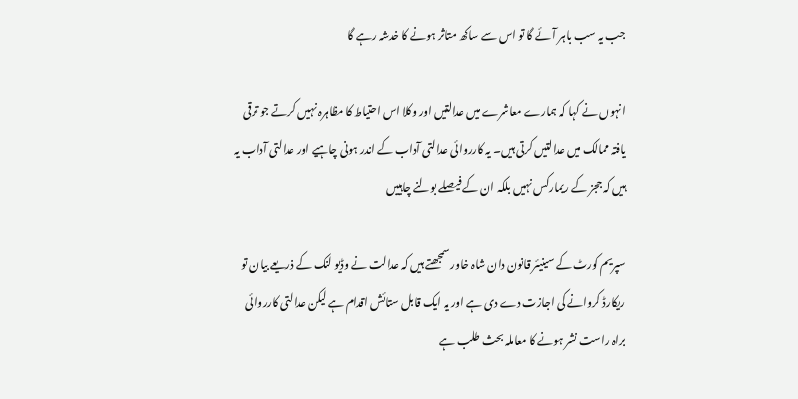جب یہ سب باہر آئے گا تو اس سے ساکھ متاثر ہونے کا خدشہ رہے گا

انہوں نے کہا کہ ہمارے معاشرے میں عدالتیں اور وکلا اس احتیاط کا مظاہرہ نہیں کرتے جو ترقی یافتہ ممالک میں عدالتیں کرتی ہیں۔ یہ کارروائی عدالتی آداب کے اندر ہونی چاہیے اور عدالتی آداب یہ ہیں کہ ججز کے ریمارکس نہیں بلکہ ان کے فیصلے بولنے چاہییں

سپریم کورٹ کے سینیئر قانون دان شاہ خاور سمجھتے ہیں کہ عدالت نے وڈیو لنک کے ذریعے بیان تو ریکارڈ کروانے کی اجازت دے دی ہے اور یہ ایک قابل ستائش اقدام ہے لیکن عدالتی کارروائی براہ راست نشر ہونے کا معاملہ بحث طلب ہے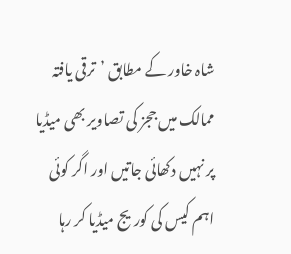شاہ خاور کے مطابق ’ترقی یافتہ ممالک میں ججز کی تصاویر بھی میڈیا پر نہیں دکھائی جاتیں اور اگر کوئی اہم کیس کی کوریج میڈیا کر رہا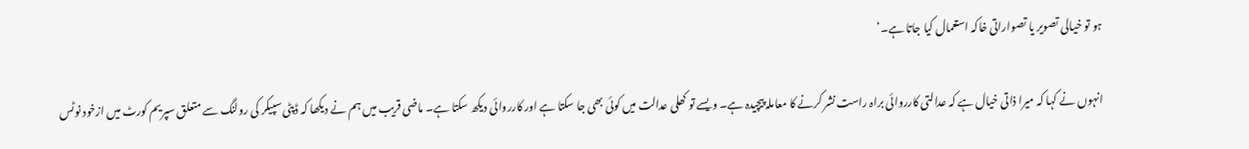ہو تو خیالی تصویر یا تصواراتی خاکہ استعمال کیا جاتا ہے۔‘

انہوں نے کہا کہ میرا ذاتی خیال ہے کہ عدالتی کارروائی براہ راست نشر کرنے کا معاملہ پیچیدہ ہے۔ ویسے تو کھلی عدالت میں کوئی بھی جا سکتا ہے اور کارروائی دیکھ سکتا ہے۔ ماضی قریب میں ہم نے دیکھا کہ ڈپٹی سپیکر کی رولنگ سے متعلق سپریم کورٹ میں ازخود نوٹس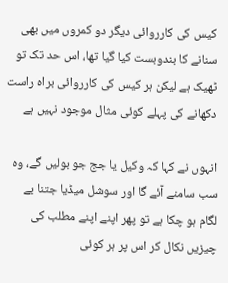کیس کی کارروائی دیگر دو کمروں میں بھی سنانے کا بندوبست کیا گیا تھا، اس حد تک تو ٹھیک ہے لیکن ہر کیس کی کارروائی براہ راست دکھانے کی پہلے کوئی مثال موجود نہیں ہے

انہوں نے کہا کہ وکیل یا جج جو بولیں گے، وہ سب سامنے آئے گا اور سوشل میڈیا جتنا بے لگام ہو چکا ہے تو پھر اپنے اپنے مطلب کی چیزیں نکال کر اس پر ہر کوئی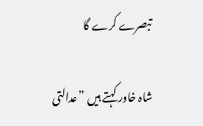تبصرے کرے گا

شاہ خاور کہتے ہیں ”عدالتی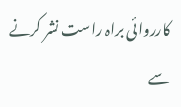کارروائی براہ راست نشر کرنے سے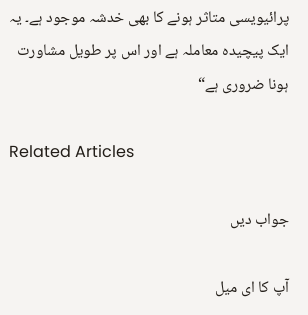پرائیویسی متاثر ہونے کا بھی خدشہ موجود ہے۔ یہ ایک پیچیدہ معاملہ ہے اور اس پر طویل مشاورت ہونا ضروری ہے“

Related Articles

جواب دیں

آپ کا ای میل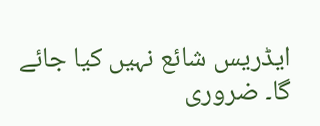ایڈریس شائع نہیں کیا جائے گا۔ ضروری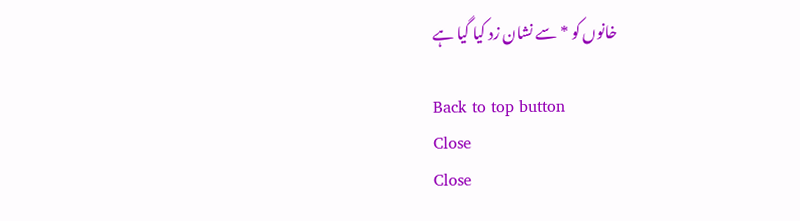خانوں کو * سے نشان زد کیا گیا ہے

Back to top button
Close
Close